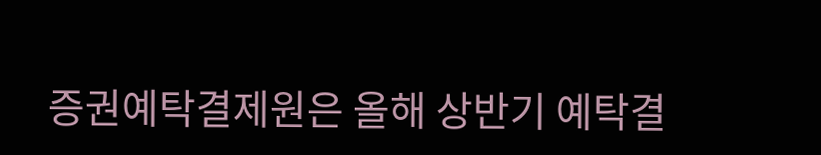증권예탁결제원은 올해 상반기 예탁결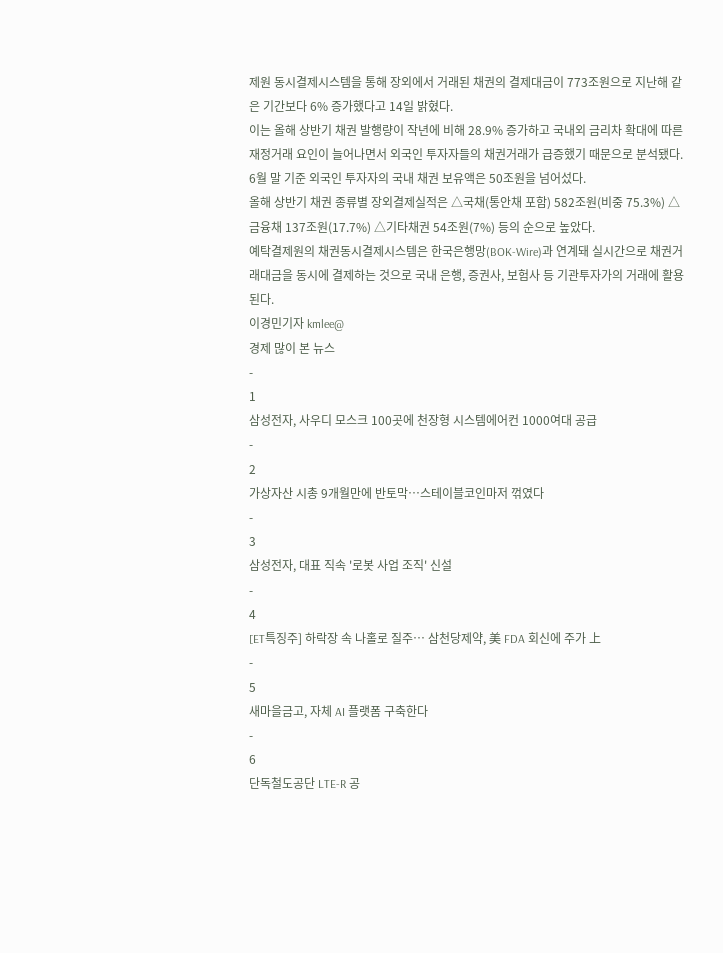제원 동시결제시스템을 통해 장외에서 거래된 채권의 결제대금이 773조원으로 지난해 같은 기간보다 6% 증가했다고 14일 밝혔다.
이는 올해 상반기 채권 발행량이 작년에 비해 28.9% 증가하고 국내외 금리차 확대에 따른 재정거래 요인이 늘어나면서 외국인 투자자들의 채권거래가 급증했기 때문으로 분석됐다.
6월 말 기준 외국인 투자자의 국내 채권 보유액은 50조원을 넘어섰다.
올해 상반기 채권 종류별 장외결제실적은 △국채(통안채 포함) 582조원(비중 75.3%) △금융채 137조원(17.7%) △기타채권 54조원(7%) 등의 순으로 높았다.
예탁결제원의 채권동시결제시스템은 한국은행망(BOK-Wire)과 연계돼 실시간으로 채권거래대금을 동시에 결제하는 것으로 국내 은행, 증권사, 보험사 등 기관투자가의 거래에 활용된다.
이경민기자 kmlee@
경제 많이 본 뉴스
-
1
삼성전자, 사우디 모스크 100곳에 천장형 시스템에어컨 1000여대 공급
-
2
가상자산 시총 9개월만에 반토막…스테이블코인마저 꺾였다
-
3
삼성전자, 대표 직속 '로봇 사업 조직' 신설
-
4
[ET특징주] 하락장 속 나홀로 질주… 삼천당제약, 美 FDA 회신에 주가 上
-
5
새마을금고, 자체 AI 플랫폼 구축한다
-
6
단독철도공단 LTE-R 공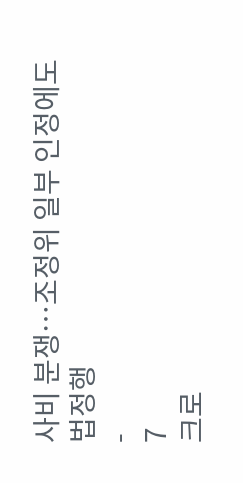사비 분쟁…조정위 일부 인정에도 법정행
-
7
크로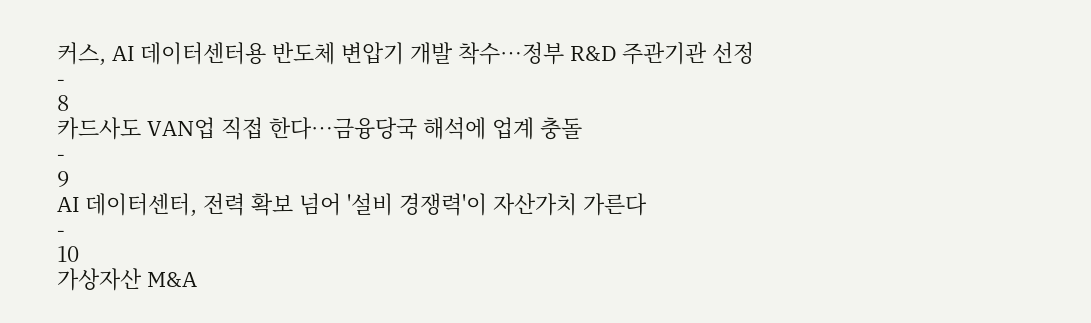커스, AI 데이터센터용 반도체 변압기 개발 착수…정부 R&D 주관기관 선정
-
8
카드사도 VAN업 직접 한다…금융당국 해석에 업계 충돌
-
9
AI 데이터센터, 전력 확보 넘어 '설비 경쟁력'이 자산가치 가른다
-
10
가상자산 M&A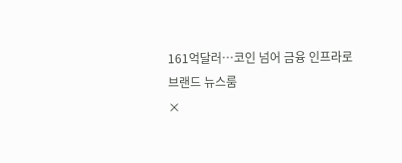161억달러…코인 넘어 금융 인프라로
브랜드 뉴스룸
×